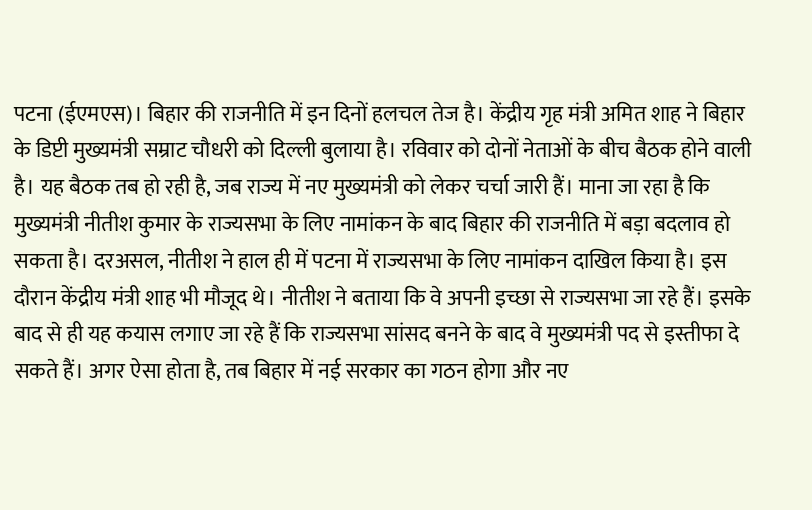पटना (ईएमएस)। बिहार की राजनीति में इन दिनों हलचल तेज है। केंद्रीय गृह मंत्री अमित शाह ने बिहार के डिप्टी मुख्यमंत्री सम्राट चौधरी को दिल्ली बुलाया है। रविवार को दोनों नेताओं के बीच बैठक होने वाली है। यह बैठक तब हो रही है, जब राज्य में नए मुख्यमंत्री को लेकर चर्चा जारी हैं। माना जा रहा है कि मुख्यमंत्री नीतीश कुमार के राज्यसभा के लिए नामांकन के बाद बिहार की राजनीति में बड़ा बदलाव हो सकता है। दरअसल, नीतीश ने हाल ही में पटना में राज्यसभा के लिए नामांकन दाखिल किया है। इस दौरान केंद्रीय मंत्री शाह भी मौजूद थे। नीतीश ने बताया कि वे अपनी इच्छा से राज्यसभा जा रहे हैं। इसके बाद से ही यह कयास लगाए जा रहे हैं कि राज्यसभा सांसद बनने के बाद वे मुख्यमंत्री पद से इस्तीफा दे सकते हैं। अगर ऐसा होता है, तब बिहार में नई सरकार का गठन होगा और नए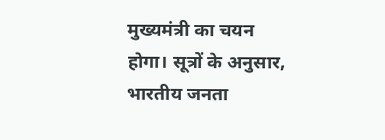मुख्यमंत्री का चयन होगा। सूत्रों के अनुसार, भारतीय जनता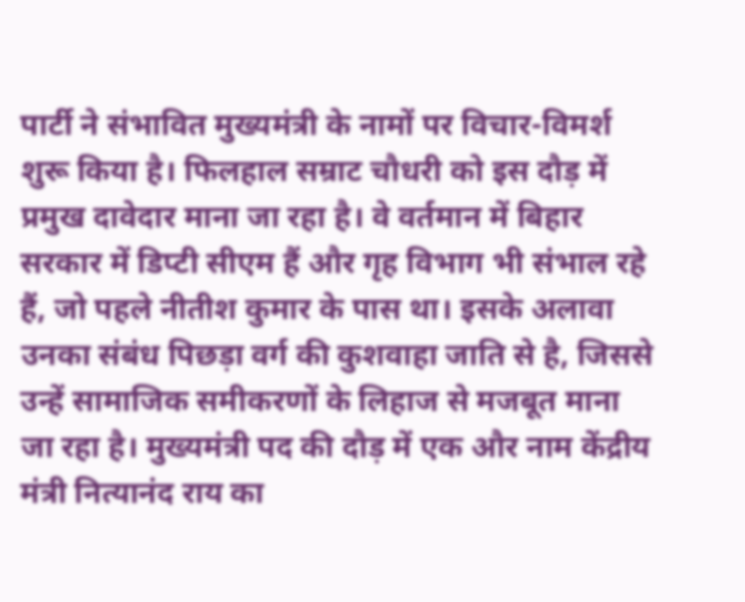पार्टी ने संभावित मुख्यमंत्री के नामों पर विचार-विमर्श शुरू किया है। फिलहाल सम्राट चौधरी को इस दौड़ में प्रमुख दावेदार माना जा रहा है। वे वर्तमान में बिहार सरकार में डिप्टी सीएम हैं और गृह विभाग भी संभाल रहे हैं, जो पहले नीतीश कुमार के पास था। इसके अलावा उनका संबंध पिछड़ा वर्ग की कुशवाहा जाति से है, जिससे उन्हें सामाजिक समीकरणों के लिहाज से मजबूत माना जा रहा है। मुख्यमंत्री पद की दौड़ में एक और नाम केंद्रीय मंत्री नित्यानंद राय का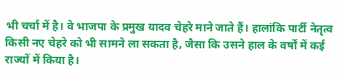भी चर्चा में है। वे भाजपा के प्रमुख यादव चेहरे माने जाते हैं। हालांकि पार्टी नेतृत्व किसी नए चेहरे को भी सामने ला सकता है, जैसा कि उसने हाल के वर्षों में कई राज्यों में किया है।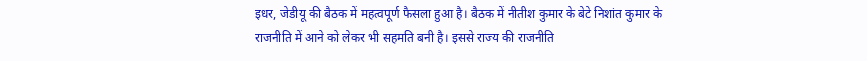इधर, जेडीयू की बैठक में महत्वपूर्ण फैसला हुआ है। बैठक में नीतीश कुमार के बेटे निशांत कुमार के राजनीति में आने को लेकर भी सहमति बनी है। इससे राज्य की राजनीति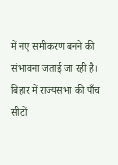में नए समीकरण बनने की संभावना जताई जा रही है। बिहार में राज्यसभा की पाँच सीटों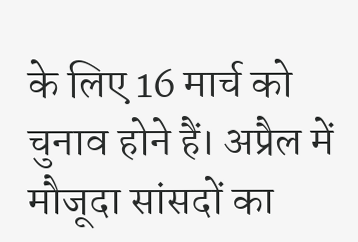के लिए 16 मार्च को चुनाव होने हैं। अप्रैल में मौजूदा सांसदों का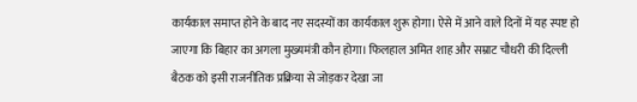कार्यकाल समाप्त होने के बाद नए सदस्यों का कार्यकाल शुरू होगा। ऐसे में आने वाले दिनों में यह स्पष्ट हो जाएगा कि बिहार का अगला मुख्यमंत्री कौन होगा। फिलहाल अमित शाह और सम्राट चौधरी की दिल्ली बैठक को इसी राजनीतिक प्रक्रिया से जोड़कर देखा जा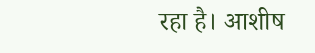रहा है। आशीष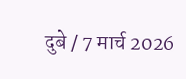दुबे / 7 मार्च 2026